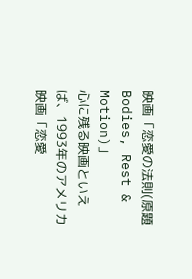映画「恋愛の法則(原題Bodies, Rest & Motion)」
心に残る映画といえば、1993年のアメリカ映画「恋愛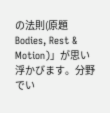の法則(原題Bodies, Rest & Motion)」が思い浮かびます。分野でい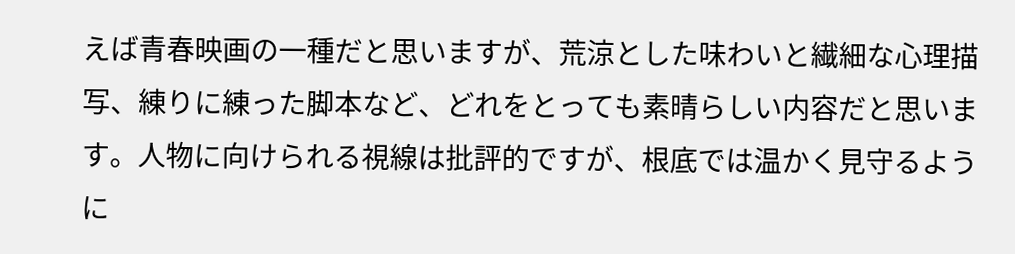えば青春映画の一種だと思いますが、荒涼とした味わいと繊細な心理描写、練りに練った脚本など、どれをとっても素晴らしい内容だと思います。人物に向けられる視線は批評的ですが、根底では温かく見守るように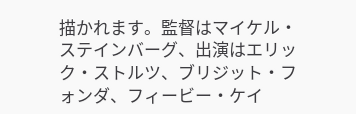描かれます。監督はマイケル・ステインバーグ、出演はエリック・ストルツ、ブリジット・フォンダ、フィービー・ケイ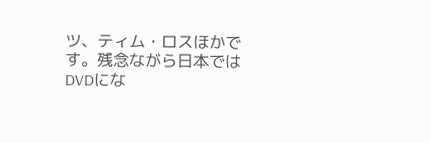ツ、ティム・ロスほかです。残念ながら日本ではDVDにな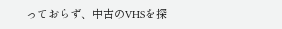っておらず、中古のVHSを探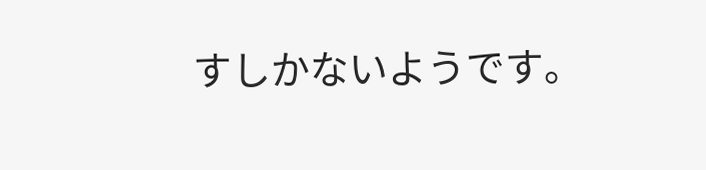すしかないようです。